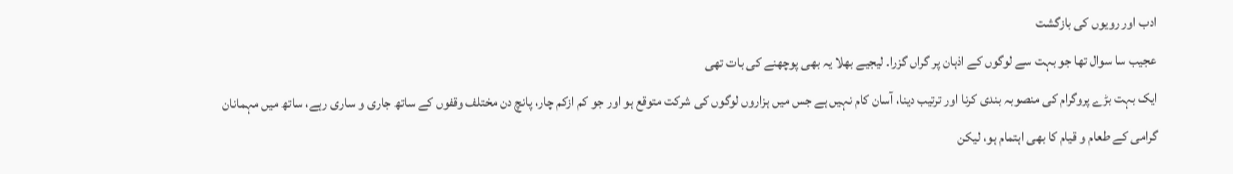ادب اور رویوں کی بازگشت
عجیب سا سوال تھا جو بہت سے لوگوں کے اذہان پر گراں گزرا۔ لیجیے بھلا یہ بھی پوچھنے کی بات تھی
ایک بہت بڑے پروگرام کی منصوبہ بندی کرنا اور ترتیب دینا، آسان کام نہیں ہے جس میں ہزاروں لوگوں کی شرکت متوقع ہو اور جو کم ازکم چار، پانچ دن مختلف وقفوں کے ساتھ جاری و ساری رہے، ساتھ میں مہمانان گرامی کے طعام و قیام کا بھی اہتمام ہو، لیکن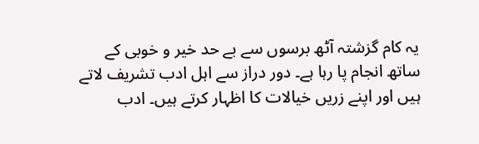یہ کام گزشتہ آٹھ برسوں سے بے حد خیر و خوبی کے ساتھ انجام پا رہا ہے۔ دور دراز سے اہل ادب تشریف لاتے ہیں اور اپنے زریں خیالات کا اظہار کرتے ہیں۔ ادب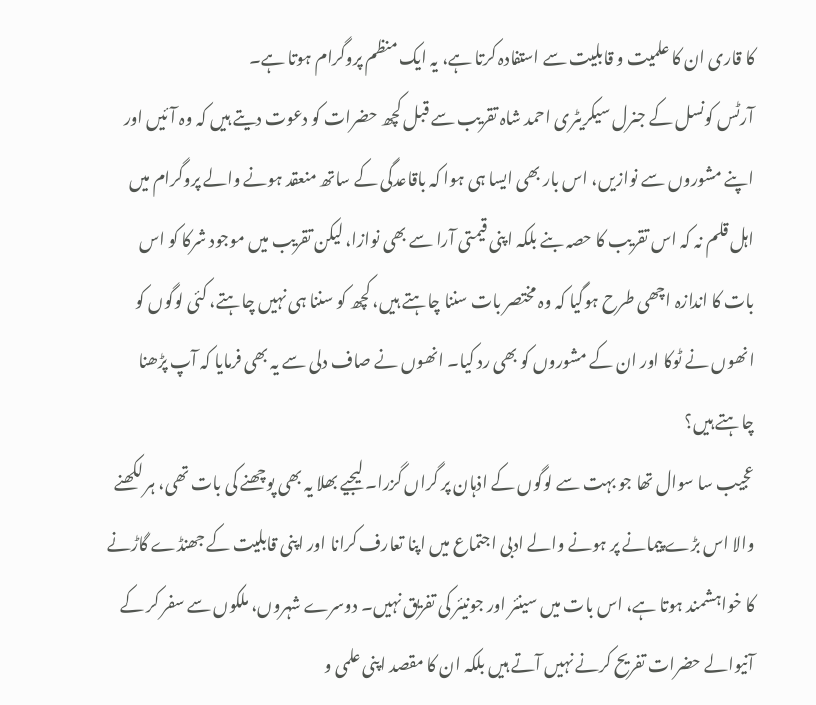کا قاری ان کا علمیت و قابلیت سے استفادہ کرتا ہے، یہ ایک منظم پروگرام ہوتا ہے۔
آرٹس کونسل کے جنرل سیکریٹری احمد شاہ تقریب سے قبل کچھ حضرات کو دعوت دیتے ہیں کہ وہ آئیں اور اپنے مشوروں سے نوازیں، اس بار بھی ایسا ہی ہوا کہ باقاعدگی کے ساتھ منعقد ہونے والے پروگرام میں اہل قلم نہ کہ اس تقریب کا حصہ بنے بلکہ اپنی قیمتی آرا سے بھی نوازا، لیکن تقریب میں موجود شرکا کو اس بات کا اندازہ اچھی طرح ہوگیا کہ وہ مختصر بات سننا چاہتے ہیں، کچھ کو سننا ہی نہیں چاہتے، کئی لوگوں کو انھوں نے ٹوکا اور ان کے مشوروں کو بھی رد کیا۔ انھوں نے صاف دلی سے یہ بھی فرمایا کہ آپ پڑھنا چاہتے ہیں؟
عجیب سا سوال تھا جو بہت سے لوگوں کے اذہان پر گراں گزرا۔ لیجیے بھلا یہ بھی پوچھنے کی بات تھی، ہر لکھنے والا اس بڑے پیمانے پر ہونے والے ادبی اجتماع میں اپنا تعارف کرانا اور اپنی قابلیت کے جھنڈے گاڑنے کا خواہشمند ہوتا ہے، اس بات میں سینئر اور جونیئر کی تفریق نہیں۔ دوسرے شہروں، ملکوں سے سفر کر کے آنیوالے حضرات تفریح کرنے نہیں آتے ہیں بلکہ ان کا مقصد اپنی علمی و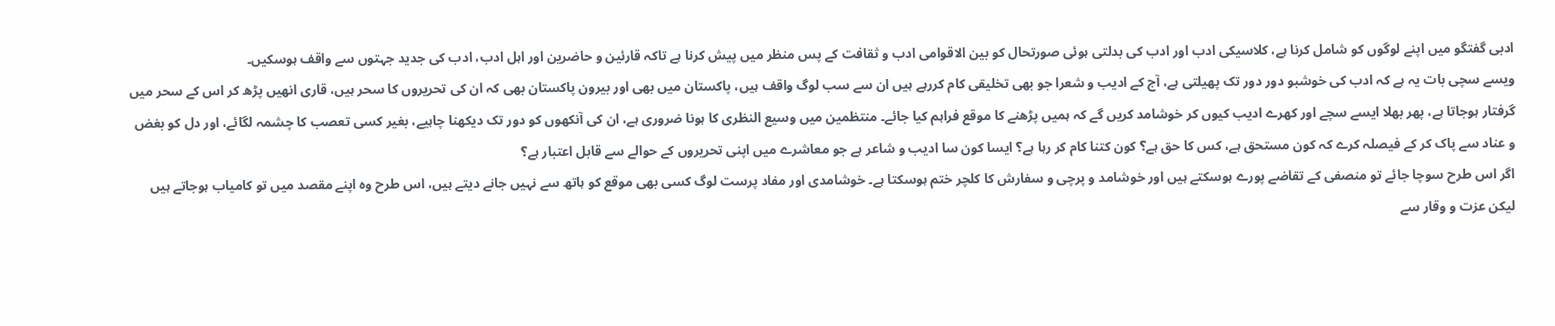ادبی گفتگو میں اپنے لوگوں کو شامل کرنا ہے، کلاسیکی ادب اور ادب کی بدلتی ہوئی صورتحال کو بین الاقوامی ادب و ثقافت کے پس منظر میں پیش کرنا ہے تاکہ قارئین و حاضرین اور اہل ادب، ادب کی جدید جہتوں سے واقف ہوسکیں۔
ویسے سچی بات یہ ہے کہ ادب کی خوشبو دور دور تک پھیلتی ہے، آج کے ادیب و شعرا جو بھی تخلیقی کام کررہے ہیں ان سے سب لوگ واقف ہیں، پاکستان میں بھی اور بیرون پاکستان بھی کہ ان کی تحریروں کا سحر ہیں، قاری انھیں پڑھ کر اس کے سحر میں گرفتار ہوجاتا ہے، پھر بھلا ایسے سچے اور کھرے ادیب کیوں کر خوشامد کریں گے کہ ہمیں پڑھنے کا موقع فراہم کیا جائے۔ منتظمین میں وسیع النظری کا ہونا ضروری ہے، ان کی آنکھوں کو دور تک دیکھنا چاہیے، بغیر کسی تعصب کا چشمہ لگائے، اور دل کو بغض و عناد سے پاک کر کے فیصلہ کرے کہ کون مستحق ہے، کس کا حق ہے؟ کون کتنا کام کر رہا ہے؟ ایسا کون سا ادیب و شاعر ہے جو معاشرے میں اپنی تحریروں کے حوالے سے قابل اعتبار ہے؟
اگر اس طرح سوچا جائے تو منصفی کے تقاضے پورے ہوسکتے ہیں اور خوشامد و پرچی و سفارش کا کلچر ختم ہوسکتا ہے۔ خوشامدی اور مفاد پرست لوگ کسی بھی موقع کو ہاتھ سے نہیں جانے دیتے ہیں، اس طرح وہ اپنے مقصد میں تو کامیاب ہوجاتے ہیں لیکن عزت و وقار سے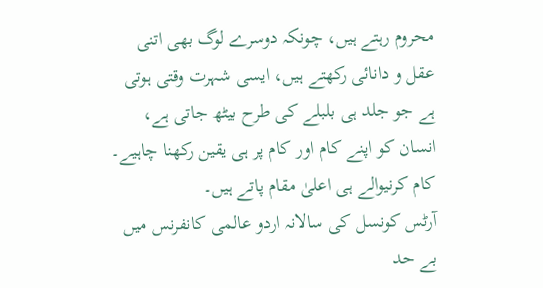محروم رہتے ہیں، چونکہ دوسرے لوگ بھی اتنی عقل و دانائی رکھتے ہیں، ایسی شہرت وقتی ہوتی ہے جو جلد ہی بلبلے کی طرح بیٹھ جاتی ہے، انسان کو اپنے کام اور کام پر ہی یقین رکھنا چاہیے۔ کام کرنیوالے ہی اعلیٰ مقام پاتے ہیں۔
آرٹس کونسل کی سالانہ اردو عالمی کانفرنس میں بے حد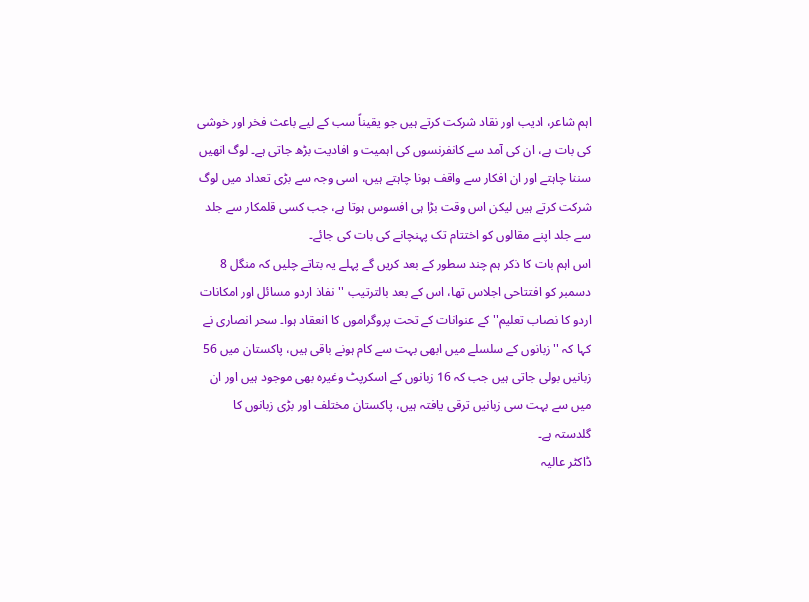اہم شاعر، ادیب اور نقاد شرکت کرتے ہیں جو یقیناً سب کے لیے باعث فخر اور خوشی کی بات ہے، ان کی آمد سے کانفرنسوں کی اہمیت و افادیت بڑھ جاتی ہے۔ لوگ انھیں سننا چاہتے اور ان افکار سے واقف ہونا چاہتے ہیں، اسی وجہ سے بڑی تعداد میں لوگ شرکت کرتے ہیں لیکن اس وقت بڑا ہی افسوس ہوتا ہے، جب کسی قلمکار سے جلد سے جلد اپنے مقالوں کو اختتام تک پہنچانے کی بات کی جائے۔
اس اہم بات کا ذکر ہم چند سطور کے بعد کریں گے پہلے یہ بتاتے چلیں کہ منگل 8 دسمبر کو افتتاحی اجلاس تھا، اس کے بعد بالترتیب ''نفاذ اردو مسائل اور امکانات اردو کا نصاب تعلیم'' کے عنوانات کے تحت پروگراموں کا انعقاد ہوا۔ سحر انصاری نے کہا کہ ''زبانوں کے سلسلے میں ابھی بہت سے کام ہونے باقی ہیں، پاکستان میں 56 زبانیں بولی جاتی ہیں جب کہ 16 زبانوں کے اسکرپٹ وغیرہ بھی موجود ہیں اور ان میں سے بہت سی زبانیں ترقی یافتہ ہیں، پاکستان مختلف اور بڑی زبانوں کا گلدستہ ہے۔
ڈاکٹر عالیہ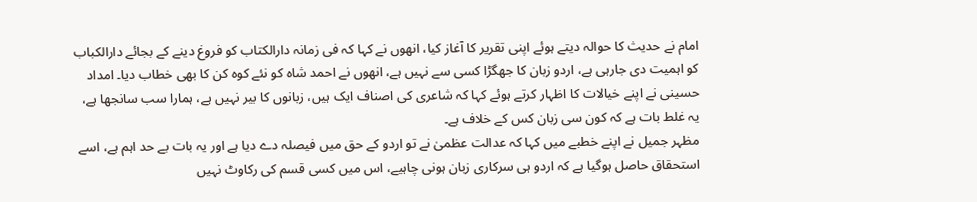امام نے حدیث کا حوالہ دیتے ہوئے اپنی تقریر کا آغاز کیا، انھوں نے کہا کہ فی زمانہ دارالکتاب کو فروغ دینے کے بجائے دارالکباب کو اہمیت دی جارہی ہے، اردو زبان کا جھگڑا کسی سے نہیں ہے، انھوں نے احمد شاہ کو نئے کوہ کن کا بھی خطاب دیا۔ امداد حسینی نے اپنے خیالات کا اظہار کرتے ہوئے کہا کہ شاعری کی اصناف ایک ہیں، زبانوں کا بیر نہیں ہے، ہمارا سب سانجھا ہے، یہ غلط بات ہے کہ کون سی زبان کس کے خلاف ہے۔
مظہر جمیل نے اپنے خطبے میں کہا کہ عدالت عظمیٰ نے تو اردو کے حق میں فیصلہ دے دیا ہے اور یہ بات بے حد اہم ہے، اسے استحقاق حاصل ہوگیا ہے کہ اردو ہی سرکاری زبان ہونی چاہیے، اس میں کسی قسم کی رکاوٹ نہیں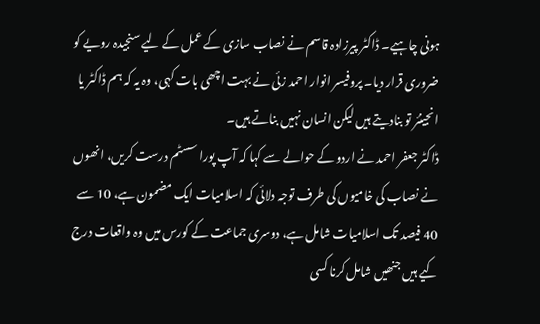ہونی چاہیے۔ ڈاکٹر پیرزادہ قاسم نے نصاب سازی کے عمل کے لیے سنجیدہ رویے کو ضروری قرار دیا۔ پروفیسر انوار احمد زئی نے بہت اچھی بات کہی، وہ یہ کہ ہم ڈاکٹر یا انجینئر تو بنادیتے ہیں لیکن انسان نہیں بناتے ہیں۔
ڈاکٹر جعفر احمد نے اردو کے حوالے سے کہا کہ آپ پورا سسٹم درست کریں، انھوں نے نصاب کی خامیوں کی طرف توجہ دلائی کہ اسلامیات ایک مضمون ہے، 10 سے 40 فیصد تک اسلامیات شامل ہے، دوسری جماعت کے کورس میں وہ واقعات درج کیے ہیں جنھیں شامل کرنا کسی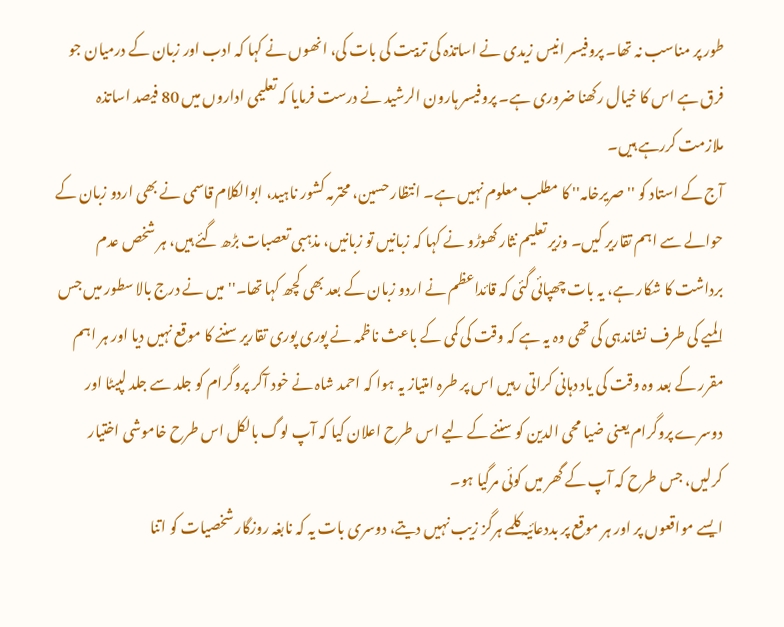طور پر مناسب نہ تھا۔ پروفیسر انیس زیدی نے اساتذہ کی تربیت کی بات کی، انھوں نے کہا کہ ادب اور زبان کے درمیان جو فرق ہے اس کا خیال رکھنا ضروری ہے۔ پروفیسر ہارون الرشید نے درست فرمایا کہ تعلیمی اداروں میں 80 فیصد اساتذہ ملازمت کررہے ہیں۔
آج کے استاد کو ''صریرخامہ'' کا مطلب معلوم نہیں ہے۔ انتظار حسین، محترمہ کشور ناہید، ابوالکلام قاسمی نے بھی اردو زبان کے حوالے سے اہم تقاریر کیں۔ وزیر تعلیم نثار کھوڑو نے کہا کہ زبانیں تو زبانیں، مذہبی تعصبات بڑھ گئے ہیں، ہر شخص عدم برداشت کا شکار ہے، یہ بات چھپائی گئی کہ قائداعظم نے اردو زبان کے بعد بھی کچھ کہا تھا۔''میں نے درج بالا سطور میں جس المیے کی طرف نشاندہی کی تھی وہ یہ ہے کہ وقت کی کمی کے باعث ناظمہ نے پوری پوری تقاریر سننے کا موقع نہیں دیا اور ہر اہم مقرر کے بعد وہ وقت کی یاد دہانی کراتی رہیں اس پر طرہ امتیاز یہ ہوا کہ احمد شاہ نے خود آکر پروگرام کو جلد سے جلد لپیٹا اور دوسرے پروگرام یعنی ضیا محی الدین کو سننے کے لیے اس طرح اعلان کیا کہ آپ لوگ بالکل اس طرح خاموشی اختیار کرلیں، جس طرح کہ آپ کے گھر میں کوئی مرگیا ہو۔
ایسے مواقعوں پر اور ہر موقع پر بددعائیہ کلمے ہرگز زیب نہیں دیتے، دوسری بات یہ کہ نابغہ روزگار شخصیات کو اتنا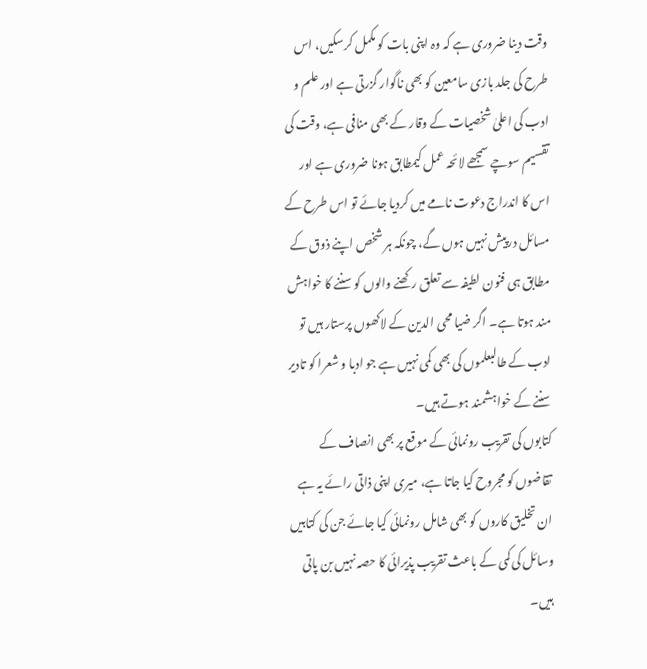وقت دینا ضروری ہے کہ وہ اپنی بات کو مکمل کرسکیں، اس طرح کی جلد بازی سامعین کو بھی ناگوار گزرتی ہے اور علم و ادب کی اعلیٰ شخصیات کے وقار کے بھی منافی ہے، وقت کی تقسیم سوچے سمجھے لائحہ عمل کیمطابق ہونا ضروری ہے اور اس کا اندراج دعوت نامے میں کردیا جائے تو اس طرح کے مسائل درپیش نہیں ہوں گے، چونکہ ہر شخص اپنے ذوق کے مطابق ہی فنون لطیفہ سے تعلق رکھنے والوں کو سننے کا خواہش مند ہوتا ہے۔ اگر ضیا محی الدین کے لاکھوں پرستار ہیں تو ادب کے طالبعلموں کی بھی کمی نہیں ہے جو ادبا و شعرا کو تادیر سننے کے خواہشمند ہوتے ہیں۔
کتابوں کی تقریب رونمائی کے موقع پر بھی انصاف کے تقاضوں کو مجروح کیا جاتا ہے، میری اپنی ذاتی رائے یہ ہے ان تخلیق کاروں کو بھی شامل رونمائی کیا جائے جن کی کتابیں وسائل کی کمی کے باعث تقریب پذیرائی کا حصہ نہیں بن پاتی ہیں۔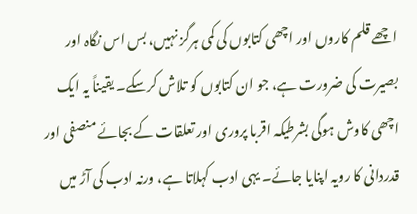اچھے قلم کاروں اور اچھی کتابوں کی کمی ہرگز نہیں، بس اس نگاہ اور بصیرت کی ضرورت ہے، جو ان کتابوں کو تلاش کرسکے۔ یقیناً یہ ایک اچھی کاوش ہوگی بشرطیکہ اقربا پروری اور تعلقات کے بجائے منصفی اور قدردانی کا رویہ اپنایا جائے۔ یہی ادب کہلاتا ہے، ورنہ ادب کی آڑ میں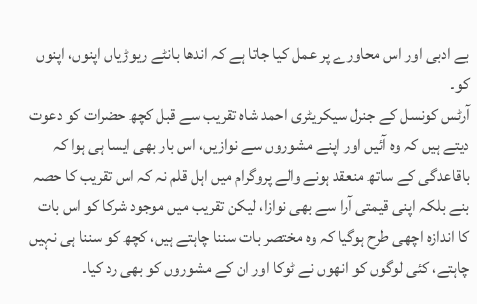بے ادبی اور اس محاورے پر عمل کیا جاتا ہے کہ اندھا بانٹے ریوڑیاں اپنوں، اپنوں کو۔
آرٹس کونسل کے جنرل سیکریٹری احمد شاہ تقریب سے قبل کچھ حضرات کو دعوت دیتے ہیں کہ وہ آئیں اور اپنے مشوروں سے نوازیں، اس بار بھی ایسا ہی ہوا کہ باقاعدگی کے ساتھ منعقد ہونے والے پروگرام میں اہل قلم نہ کہ اس تقریب کا حصہ بنے بلکہ اپنی قیمتی آرا سے بھی نوازا، لیکن تقریب میں موجود شرکا کو اس بات کا اندازہ اچھی طرح ہوگیا کہ وہ مختصر بات سننا چاہتے ہیں، کچھ کو سننا ہی نہیں چاہتے، کئی لوگوں کو انھوں نے ٹوکا اور ان کے مشوروں کو بھی رد کیا۔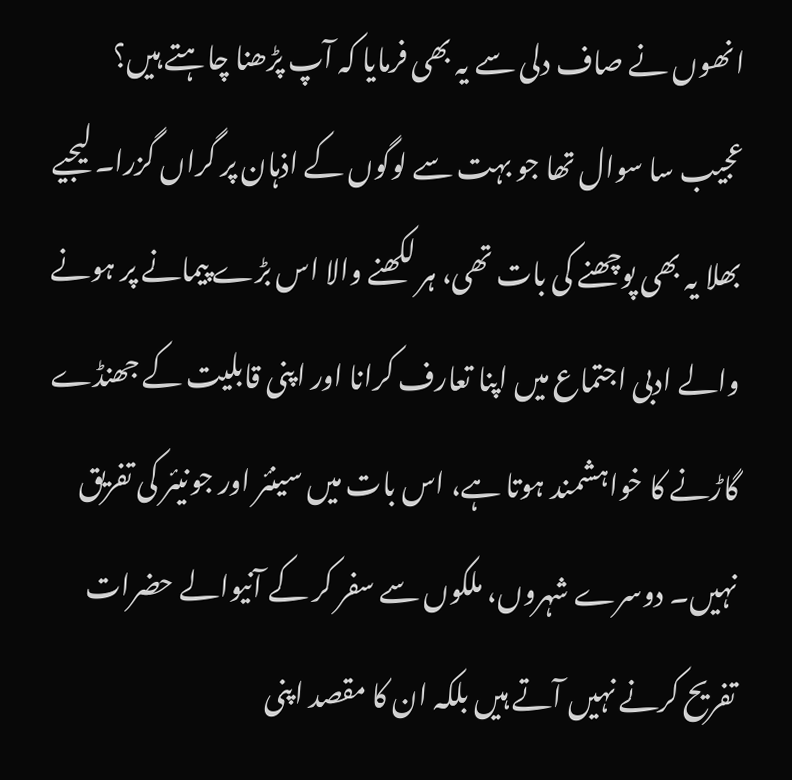انھوں نے صاف دلی سے یہ بھی فرمایا کہ آپ پڑھنا چاہتے ہیں؟
عجیب سا سوال تھا جو بہت سے لوگوں کے اذہان پر گراں گزرا۔ لیجیے بھلا یہ بھی پوچھنے کی بات تھی، ہر لکھنے والا اس بڑے پیمانے پر ہونے والے ادبی اجتماع میں اپنا تعارف کرانا اور اپنی قابلیت کے جھنڈے گاڑنے کا خواہشمند ہوتا ہے، اس بات میں سینئر اور جونیئر کی تفریق نہیں۔ دوسرے شہروں، ملکوں سے سفر کر کے آنیوالے حضرات تفریح کرنے نہیں آتے ہیں بلکہ ان کا مقصد اپنی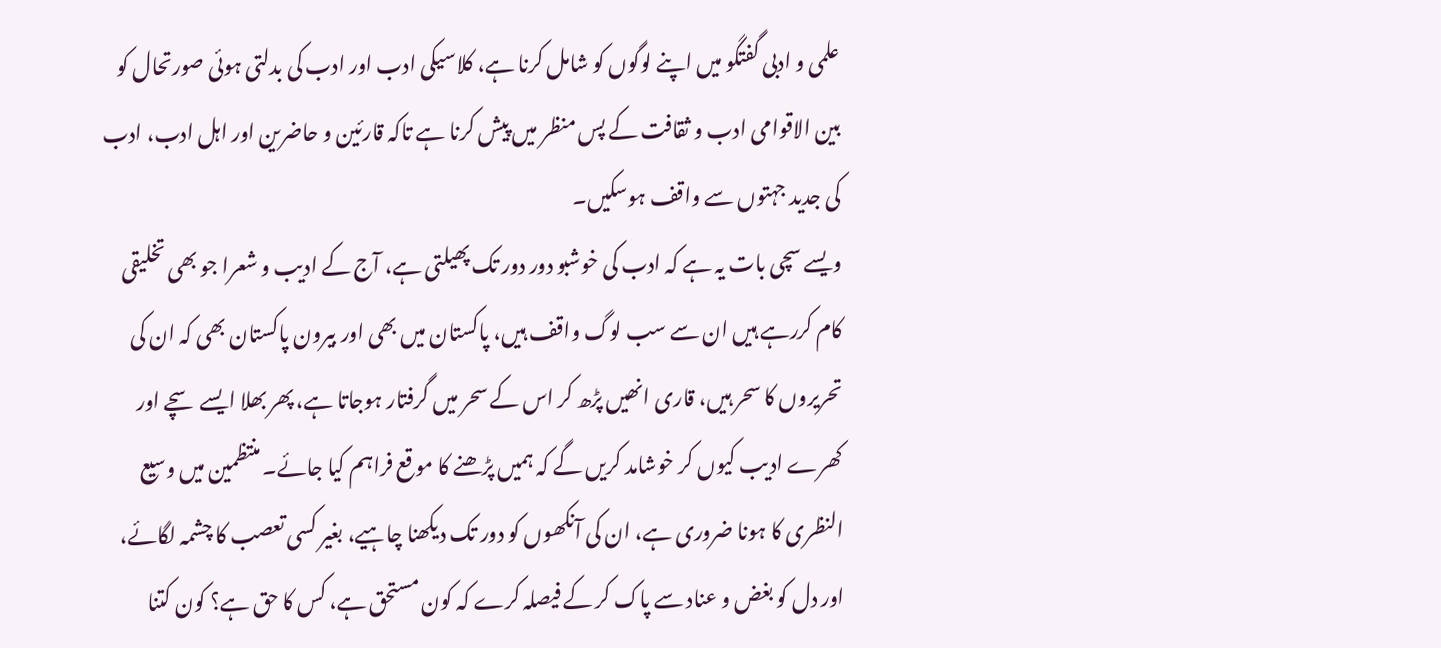علمی و ادبی گفتگو میں اپنے لوگوں کو شامل کرنا ہے، کلاسیکی ادب اور ادب کی بدلتی ہوئی صورتحال کو بین الاقوامی ادب و ثقافت کے پس منظر میں پیش کرنا ہے تاکہ قارئین و حاضرین اور اہل ادب، ادب کی جدید جہتوں سے واقف ہوسکیں۔
ویسے سچی بات یہ ہے کہ ادب کی خوشبو دور دور تک پھیلتی ہے، آج کے ادیب و شعرا جو بھی تخلیقی کام کررہے ہیں ان سے سب لوگ واقف ہیں، پاکستان میں بھی اور بیرون پاکستان بھی کہ ان کی تحریروں کا سحر ہیں، قاری انھیں پڑھ کر اس کے سحر میں گرفتار ہوجاتا ہے، پھر بھلا ایسے سچے اور کھرے ادیب کیوں کر خوشامد کریں گے کہ ہمیں پڑھنے کا موقع فراہم کیا جائے۔ منتظمین میں وسیع النظری کا ہونا ضروری ہے، ان کی آنکھوں کو دور تک دیکھنا چاہیے، بغیر کسی تعصب کا چشمہ لگائے، اور دل کو بغض و عناد سے پاک کر کے فیصلہ کرے کہ کون مستحق ہے، کس کا حق ہے؟ کون کتنا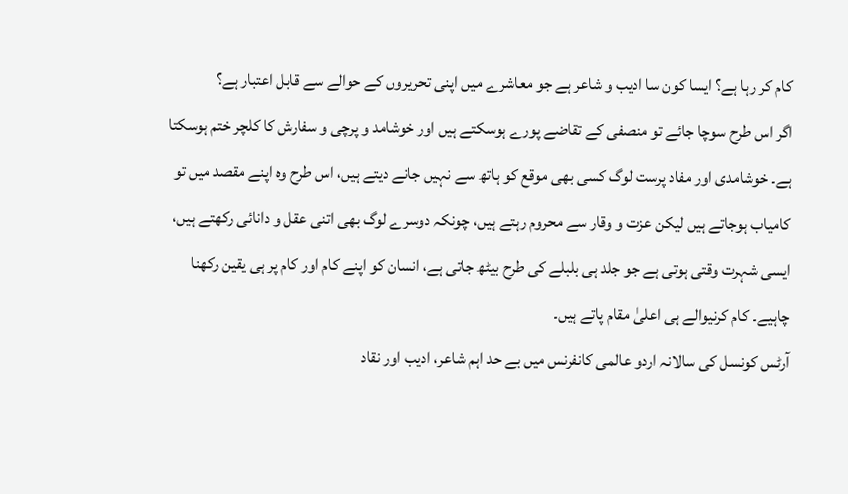کام کر رہا ہے؟ ایسا کون سا ادیب و شاعر ہے جو معاشرے میں اپنی تحریروں کے حوالے سے قابل اعتبار ہے؟
اگر اس طرح سوچا جائے تو منصفی کے تقاضے پورے ہوسکتے ہیں اور خوشامد و پرچی و سفارش کا کلچر ختم ہوسکتا ہے۔ خوشامدی اور مفاد پرست لوگ کسی بھی موقع کو ہاتھ سے نہیں جانے دیتے ہیں، اس طرح وہ اپنے مقصد میں تو کامیاب ہوجاتے ہیں لیکن عزت و وقار سے محروم رہتے ہیں، چونکہ دوسرے لوگ بھی اتنی عقل و دانائی رکھتے ہیں، ایسی شہرت وقتی ہوتی ہے جو جلد ہی بلبلے کی طرح بیٹھ جاتی ہے، انسان کو اپنے کام اور کام پر ہی یقین رکھنا چاہیے۔ کام کرنیوالے ہی اعلیٰ مقام پاتے ہیں۔
آرٹس کونسل کی سالانہ اردو عالمی کانفرنس میں بے حد اہم شاعر، ادیب اور نقاد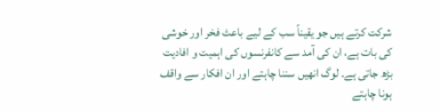شرکت کرتے ہیں جو یقیناً سب کے لیے باعث فخر اور خوشی کی بات ہے، ان کی آمد سے کانفرنسوں کی اہمیت و افادیت بڑھ جاتی ہے۔ لوگ انھیں سننا چاہتے اور ان افکار سے واقف ہونا چاہتے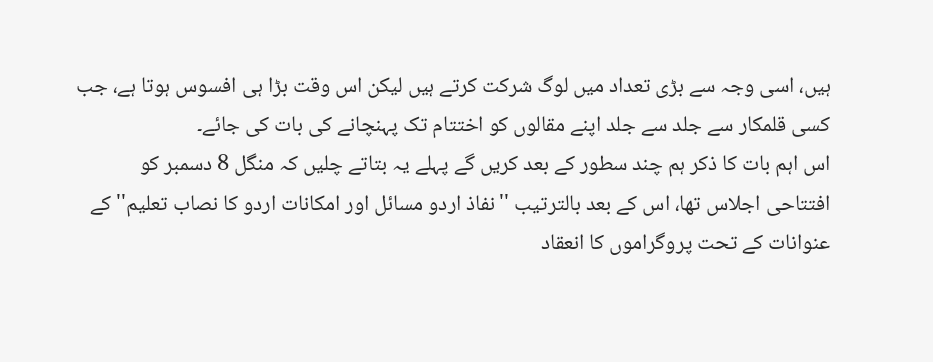ہیں، اسی وجہ سے بڑی تعداد میں لوگ شرکت کرتے ہیں لیکن اس وقت بڑا ہی افسوس ہوتا ہے، جب کسی قلمکار سے جلد سے جلد اپنے مقالوں کو اختتام تک پہنچانے کی بات کی جائے۔
اس اہم بات کا ذکر ہم چند سطور کے بعد کریں گے پہلے یہ بتاتے چلیں کہ منگل 8 دسمبر کو افتتاحی اجلاس تھا، اس کے بعد بالترتیب ''نفاذ اردو مسائل اور امکانات اردو کا نصاب تعلیم'' کے عنوانات کے تحت پروگراموں کا انعقاد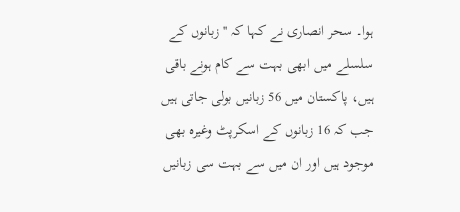ہوا۔ سحر انصاری نے کہا کہ ''زبانوں کے سلسلے میں ابھی بہت سے کام ہونے باقی ہیں، پاکستان میں 56 زبانیں بولی جاتی ہیں جب کہ 16 زبانوں کے اسکرپٹ وغیرہ بھی موجود ہیں اور ان میں سے بہت سی زبانیں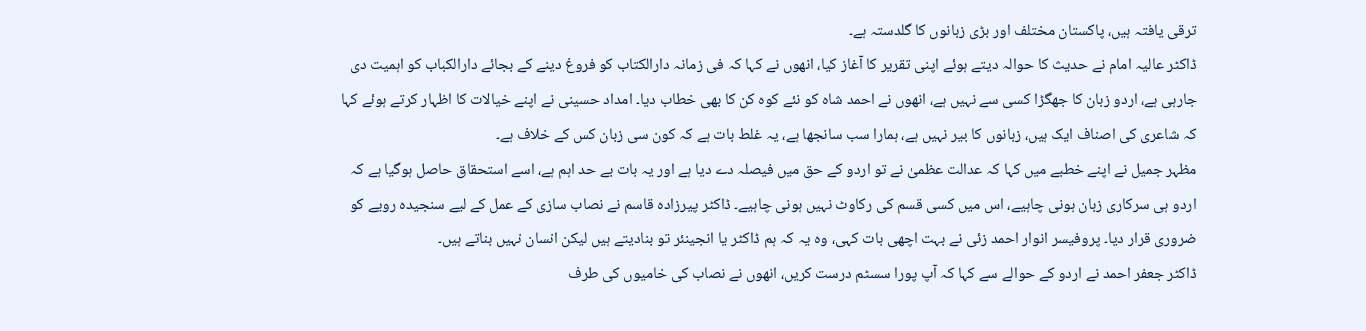ترقی یافتہ ہیں، پاکستان مختلف اور بڑی زبانوں کا گلدستہ ہے۔
ڈاکٹر عالیہ امام نے حدیث کا حوالہ دیتے ہوئے اپنی تقریر کا آغاز کیا، انھوں نے کہا کہ فی زمانہ دارالکتاب کو فروغ دینے کے بجائے دارالکباب کو اہمیت دی جارہی ہے، اردو زبان کا جھگڑا کسی سے نہیں ہے، انھوں نے احمد شاہ کو نئے کوہ کن کا بھی خطاب دیا۔ امداد حسینی نے اپنے خیالات کا اظہار کرتے ہوئے کہا کہ شاعری کی اصناف ایک ہیں، زبانوں کا بیر نہیں ہے، ہمارا سب سانجھا ہے، یہ غلط بات ہے کہ کون سی زبان کس کے خلاف ہے۔
مظہر جمیل نے اپنے خطبے میں کہا کہ عدالت عظمیٰ نے تو اردو کے حق میں فیصلہ دے دیا ہے اور یہ بات بے حد اہم ہے، اسے استحقاق حاصل ہوگیا ہے کہ اردو ہی سرکاری زبان ہونی چاہیے، اس میں کسی قسم کی رکاوٹ نہیں ہونی چاہیے۔ ڈاکٹر پیرزادہ قاسم نے نصاب سازی کے عمل کے لیے سنجیدہ رویے کو ضروری قرار دیا۔ پروفیسر انوار احمد زئی نے بہت اچھی بات کہی، وہ یہ کہ ہم ڈاکٹر یا انجینئر تو بنادیتے ہیں لیکن انسان نہیں بناتے ہیں۔
ڈاکٹر جعفر احمد نے اردو کے حوالے سے کہا کہ آپ پورا سسٹم درست کریں، انھوں نے نصاب کی خامیوں کی طرف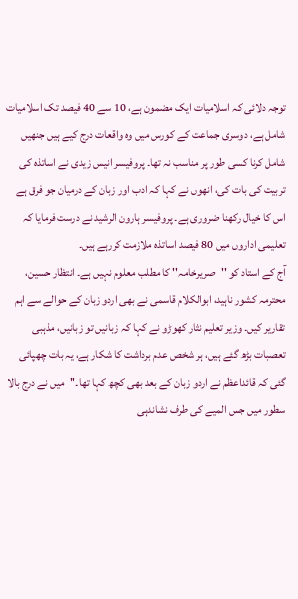توجہ دلائی کہ اسلامیات ایک مضمون ہے، 10 سے 40 فیصد تک اسلامیات شامل ہے، دوسری جماعت کے کورس میں وہ واقعات درج کیے ہیں جنھیں شامل کرنا کسی طور پر مناسب نہ تھا۔ پروفیسر انیس زیدی نے اساتذہ کی تربیت کی بات کی، انھوں نے کہا کہ ادب اور زبان کے درمیان جو فرق ہے اس کا خیال رکھنا ضروری ہے۔ پروفیسر ہارون الرشید نے درست فرمایا کہ تعلیمی اداروں میں 80 فیصد اساتذہ ملازمت کررہے ہیں۔
آج کے استاد کو ''صریرخامہ'' کا مطلب معلوم نہیں ہے۔ انتظار حسین، محترمہ کشور ناہید، ابوالکلام قاسمی نے بھی اردو زبان کے حوالے سے اہم تقاریر کیں۔ وزیر تعلیم نثار کھوڑو نے کہا کہ زبانیں تو زبانیں، مذہبی تعصبات بڑھ گئے ہیں، ہر شخص عدم برداشت کا شکار ہے، یہ بات چھپائی گئی کہ قائداعظم نے اردو زبان کے بعد بھی کچھ کہا تھا۔''میں نے درج بالا سطور میں جس المیے کی طرف نشاندہی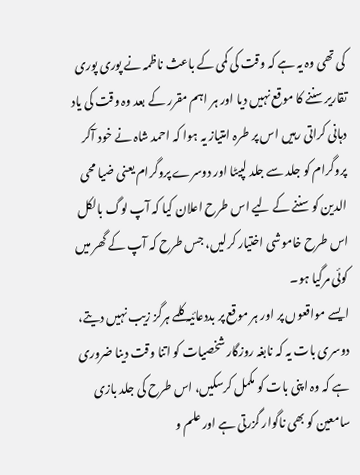کی تھی وہ یہ ہے کہ وقت کی کمی کے باعث ناظمہ نے پوری پوری تقاریر سننے کا موقع نہیں دیا اور ہر اہم مقرر کے بعد وہ وقت کی یاد دہانی کراتی رہیں اس پر طرہ امتیاز یہ ہوا کہ احمد شاہ نے خود آکر پروگرام کو جلد سے جلد لپیٹا اور دوسرے پروگرام یعنی ضیا محی الدین کو سننے کے لیے اس طرح اعلان کیا کہ آپ لوگ بالکل اس طرح خاموشی اختیار کرلیں، جس طرح کہ آپ کے گھر میں کوئی مرگیا ہو۔
ایسے مواقعوں پر اور ہر موقع پر بددعائیہ کلمے ہرگز زیب نہیں دیتے، دوسری بات یہ کہ نابغہ روزگار شخصیات کو اتنا وقت دینا ضروری ہے کہ وہ اپنی بات کو مکمل کرسکیں، اس طرح کی جلد بازی سامعین کو بھی ناگوار گزرتی ہے اور علم و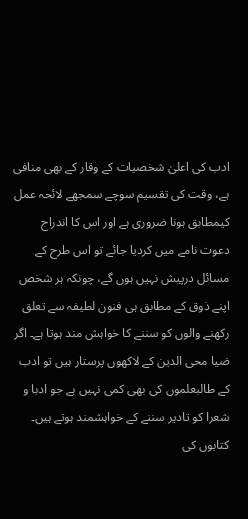ادب کی اعلیٰ شخصیات کے وقار کے بھی منافی ہے، وقت کی تقسیم سوچے سمجھے لائحہ عمل کیمطابق ہونا ضروری ہے اور اس کا اندراج دعوت نامے میں کردیا جائے تو اس طرح کے مسائل درپیش نہیں ہوں گے، چونکہ ہر شخص اپنے ذوق کے مطابق ہی فنون لطیفہ سے تعلق رکھنے والوں کو سننے کا خواہش مند ہوتا ہے۔ اگر ضیا محی الدین کے لاکھوں پرستار ہیں تو ادب کے طالبعلموں کی بھی کمی نہیں ہے جو ادبا و شعرا کو تادیر سننے کے خواہشمند ہوتے ہیں۔
کتابوں کی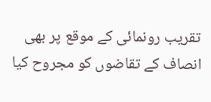تقریب رونمائی کے موقع پر بھی انصاف کے تقاضوں کو مجروح کیا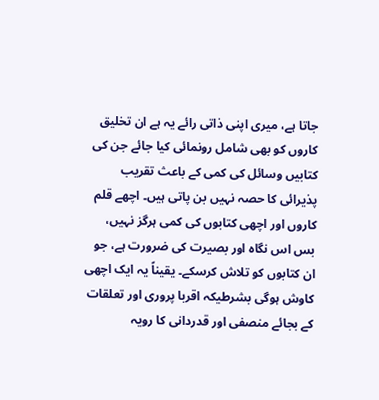جاتا ہے، میری اپنی ذاتی رائے یہ ہے ان تخلیق کاروں کو بھی شامل رونمائی کیا جائے جن کی کتابیں وسائل کی کمی کے باعث تقریب پذیرائی کا حصہ نہیں بن پاتی ہیں۔ اچھے قلم کاروں اور اچھی کتابوں کی کمی ہرگز نہیں، بس اس نگاہ اور بصیرت کی ضرورت ہے، جو ان کتابوں کو تلاش کرسکے۔ یقیناً یہ ایک اچھی کاوش ہوگی بشرطیکہ اقربا پروری اور تعلقات کے بجائے منصفی اور قدردانی کا رویہ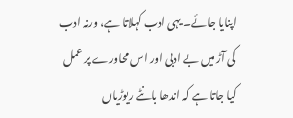اپنایا جائے۔ یہی ادب کہلاتا ہے، ورنہ ادب کی آڑ میں بے ادبی اور اس محاورے پر عمل کیا جاتا ہے کہ اندھا بانٹے ریوڑیاں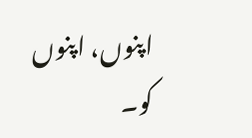اپنوں، اپنوں کو۔